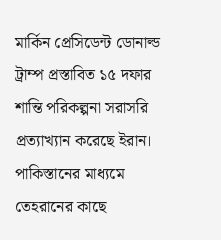মার্কিন প্রেসিডেন্ট ডোনাল্ড ট্রাম্প প্রস্তাবিত ১৫ দফার শান্তি পরিকল্পনা সরাসরি প্রত্যাখ্যান করেছে ইরান। পাকিস্তানের মাধ্যমে তেহরানের কাছে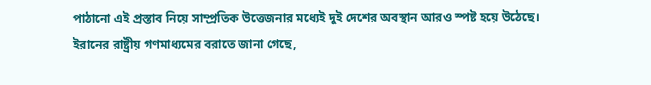পাঠানো এই প্রস্তাব নিয়ে সাম্প্রতিক উত্তেজনার মধ্যেই দুই দেশের অবস্থান আরও স্পষ্ট হয়ে উঠেছে।
ইরানের রাষ্ট্রীয় গণমাধ্যমের বরাতে জানা গেছে,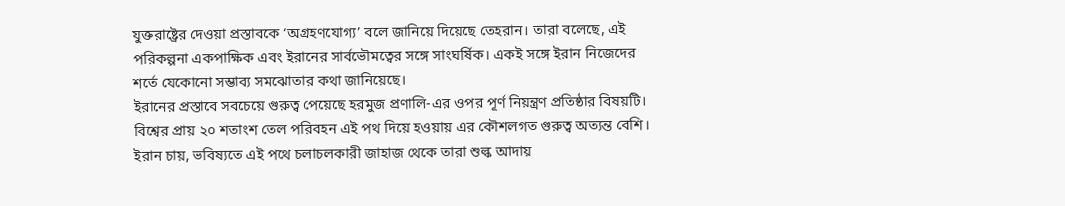যুক্তরাষ্ট্রের দেওয়া প্রস্তাবকে ‘অগ্রহণযোগ্য’ বলে জানিয়ে দিয়েছে তেহরান। তারা বলেছে, এই পরিকল্পনা একপাক্ষিক এবং ইরানের সার্বভৌমত্বের সঙ্গে সাংঘর্ষিক। একই সঙ্গে ইরান নিজেদের শর্তে যেকোনো সম্ভাব্য সমঝোতার কথা জানিয়েছে।
ইরানের প্রস্তাবে সবচেয়ে গুরুত্ব পেয়েছে হরমুজ প্রণালি-এর ওপর পূর্ণ নিয়ন্ত্রণ প্রতিষ্ঠার বিষয়টি। বিশ্বের প্রায় ২০ শতাংশ তেল পরিবহন এই পথ দিয়ে হওয়ায় এর কৌশলগত গুরুত্ব অত্যন্ত বেশি। ইরান চায়, ভবিষ্যতে এই পথে চলাচলকারী জাহাজ থেকে তারা শুল্ক আদায়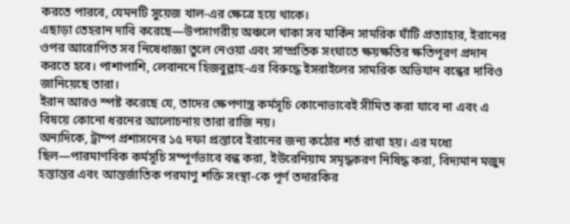করতে পারবে, যেমনটি সুয়েজ খাল-এর ক্ষেত্রে হয়ে থাকে।
এছাড়া তেহরান দাবি করেছে—উপসাগরীয় অঞ্চলে থাকা সব মার্কিন সামরিক ঘাঁটি প্রত্যাহার, ইরানের ওপর আরোপিত সব নিষেধাজ্ঞা তুলে নেওয়া এবং সাম্প্রতিক সংঘাতে ক্ষয়ক্ষতির ক্ষতিপূরণ প্রদান করতে হবে। পাশাপাশি, লেবাননে হিজবুল্লাহ-এর বিরুদ্ধে ইসরাইলের সামরিক অভিযান বন্ধের দাবিও জানিয়েছে তারা।
ইরান আরও স্পষ্ট করেছে যে, তাদের ক্ষেপণাস্ত্র কর্মসূচি কোনোভাবেই সীমিত করা যাবে না এবং এ বিষয়ে কোনো ধরনের আলোচনায় তারা রাজি নয়।
অন্যদিকে, ট্রাম্প প্রশাসনের ১৫ দফা প্রস্তাবে ইরানের জন্য কঠোর শর্ত রাখা হয়। এর মধ্যে ছিল—পারমাণবিক কর্মসূচি সম্পূর্ণভাবে বন্ধ করা, ইউরেনিয়াম সমৃদ্ধকরণ নিষিদ্ধ করা, বিদ্যমান মজুদ হস্তান্তর এবং আন্তর্জাতিক পরমাণু শক্তি সংস্থা-কে পূর্ণ তদারকির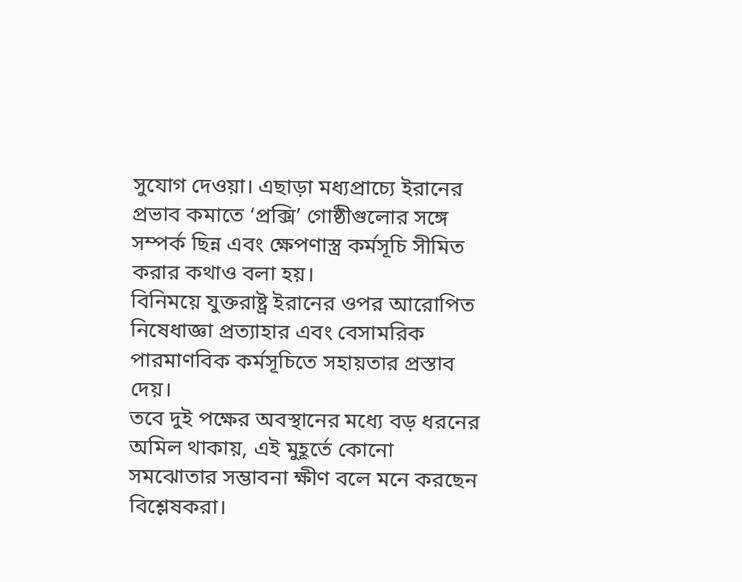সুযোগ দেওয়া। এছাড়া মধ্যপ্রাচ্যে ইরানের প্রভাব কমাতে ‘প্রক্সি’ গোষ্ঠীগুলোর সঙ্গে সম্পর্ক ছিন্ন এবং ক্ষেপণাস্ত্র কর্মসূচি সীমিত করার কথাও বলা হয়।
বিনিময়ে যুক্তরাষ্ট্র ইরানের ওপর আরোপিত নিষেধাজ্ঞা প্রত্যাহার এবং বেসামরিক পারমাণবিক কর্মসূচিতে সহায়তার প্রস্তাব দেয়।
তবে দুই পক্ষের অবস্থানের মধ্যে বড় ধরনের অমিল থাকায়, এই মুহূর্তে কোনো সমঝোতার সম্ভাবনা ক্ষীণ বলে মনে করছেন বিশ্লেষকরা।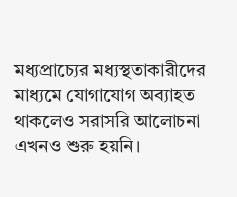মধ্যপ্রাচ্যের মধ্যস্থতাকারীদের মাধ্যমে যোগাযোগ অব্যাহত থাকলেও সরাসরি আলোচনা এখনও শুরু হয়নি।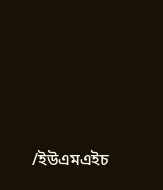/ইউএমএইচ